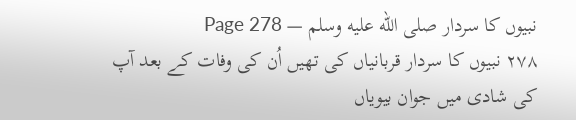نبیوں کا سردار صلى الله عليه وسلم — Page 278
۲۷۸ نبیوں کا سردار قربانیاں کی تھیں اُن کی وفات کے بعد آپ کی شادی میں جوان بیویاں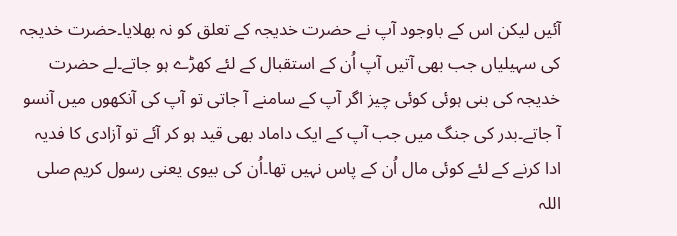آئیں لیکن اس کے باوجود آپ نے حضرت خدیجہ کے تعلق کو نہ بھلایا۔حضرت خدیجہ کی سہیلیاں جب بھی آتیں آپ اُن کے استقبال کے لئے کھڑے ہو جاتے۔لے حضرت خدیجہ کی بنی ہوئی کوئی چیز اگر آپ کے سامنے آ جاتی تو آپ کی آنکھوں میں آنسو آ جاتے۔بدر کی جنگ میں جب آپ کے ایک داماد بھی قید ہو کر آئے تو آزادی کا فدیہ ادا کرنے کے لئے کوئی مال اُن کے پاس نہیں تھا۔اُن کی بیوی یعنی رسول کریم صلی اللہ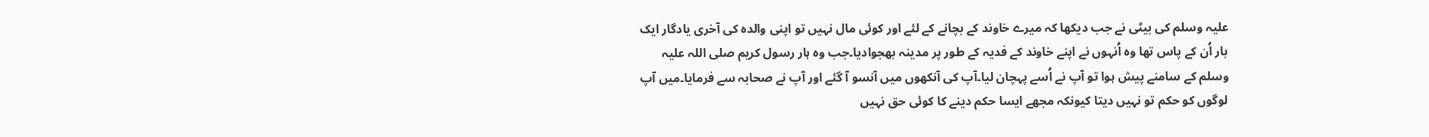علیہ وسلم کی بیٹی نے جب دیکھا کہ میرے خاوند کے بچانے کے لئے اور کوئی مال نہیں تو اپنی والدہ کی آخری یادگار ایک بار اُن کے پاس تھا وہ اُنہوں نے اپنے خاوند کے فدیہ کے طور پر مدینہ بھجوادیا۔جب وہ ہار رسول کریم صلی اللہ علیہ وسلم کے سامنے پیش ہوا تو آپ نے اُسے پہچان لیا۔آپ کی آنکھوں میں آنسو آ گئے اور آپ نے صحابہ سے فرمایا۔میں آپ لوگوں کو حکم تو نہیں دیتا کیونکہ مجھے ایسا حکم دینے کا کوئی حق نہیں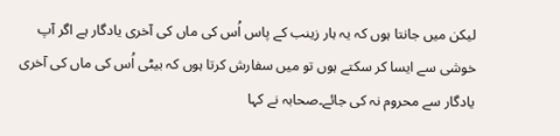لیکن میں جانتا ہوں کہ یہ ہار زینب کے پاس اُس کی ماں کی آخری یادگار ہے اگر آپ خوشی سے ایسا کر سکتے ہوں تو میں سفارش کرتا ہوں کہ بیٹی اُس کی ماں کی آخری یادگار سے محروم نہ کی جائے۔صحابہ نے کہا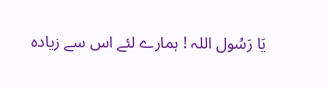يَا رَسُول اللہ ! ہمارے لئے اس سے زیادہ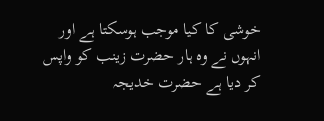خوشی کا کیا موجب ہوسکتا ہے اور انہوں نے وہ ہار حضرت زینب کو واپس کر دیا ہے حضرت خدیجہ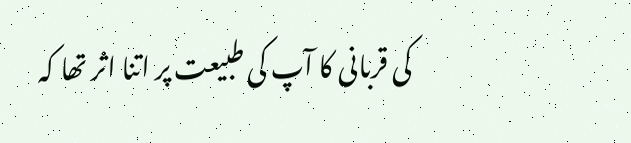کی قربانی کا آپ کی طبیعت پر اتنا اثر تھا کہ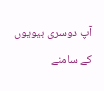آپ دوسری بیویوں کے سامنے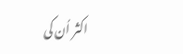اکثر اُن کی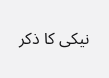نیکی کا ذکر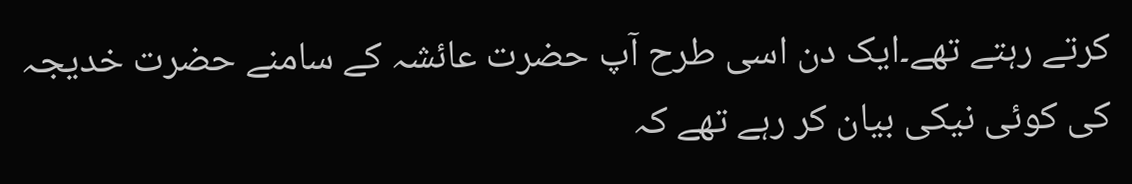کرتے رہتے تھے۔ایک دن اسی طرح آپ حضرت عائشہ کے سامنے حضرت خدیجہ کی کوئی نیکی بیان کر رہے تھے کہ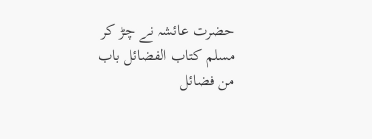حضرت عائشہ نے چڑ کر مسلم کتاب الفضائل باب من فضائل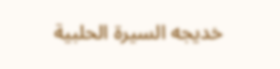خديجه السيرة الحلبية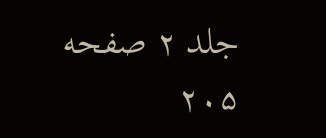جلد ۲ صفحه ۲۰۵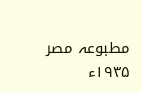مطبوعہ مصر ۱۹۳۵ء